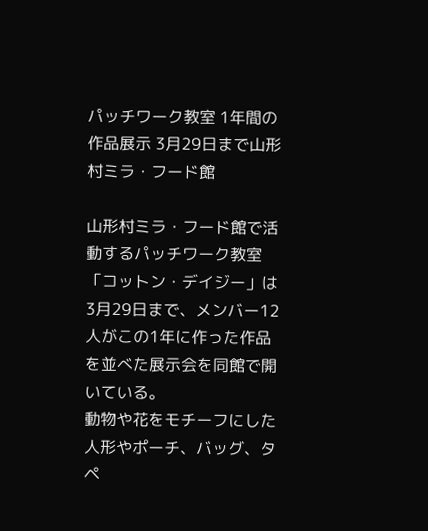パッチワーク教室 1年間の作品展示 3月29日まで山形村ミラ・フード館

山形村ミラ・フード館で活動するパッチワーク教室「コットン・デイジー」は3月29日まで、メンバー12人がこの1年に作った作品を並べた展示会を同館で開いている。
動物や花をモチーフにした人形やポーチ、バッグ、タペ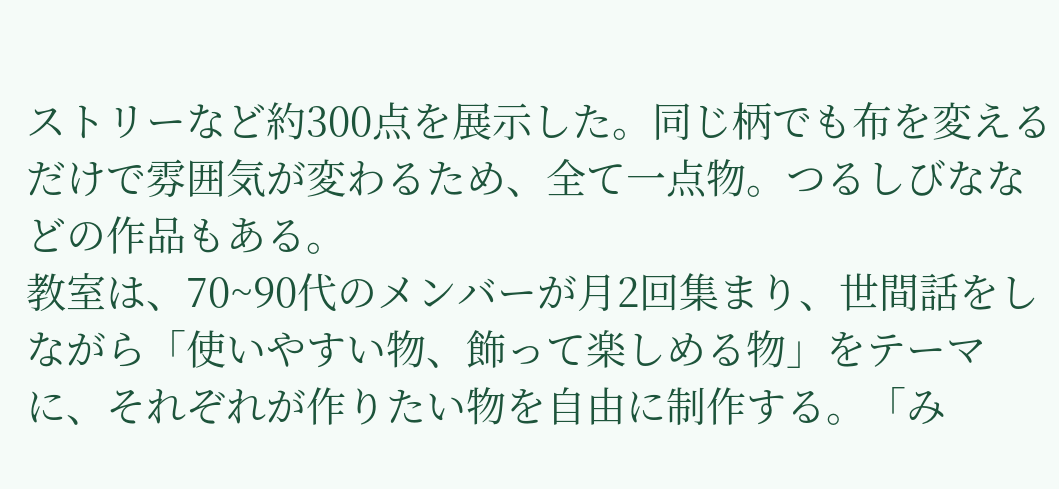ストリーなど約300点を展示した。同じ柄でも布を変えるだけで雰囲気が変わるため、全て一点物。つるしびななどの作品もある。
教室は、70~90代のメンバーが月2回集まり、世間話をしながら「使いやすい物、飾って楽しめる物」をテーマに、それぞれが作りたい物を自由に制作する。「み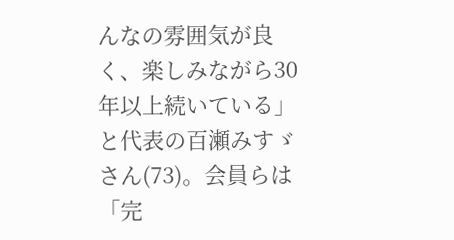んなの雰囲気が良く、楽しみながら30年以上続いている」と代表の百瀬みすゞさん(73)。会員らは「完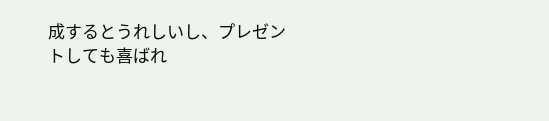成するとうれしいし、プレゼントしても喜ばれ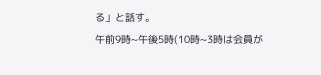る」と話す。
午前9時~午後5時(10時~3時は会員が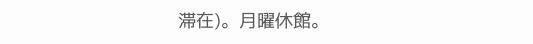滞在)。月曜休館。